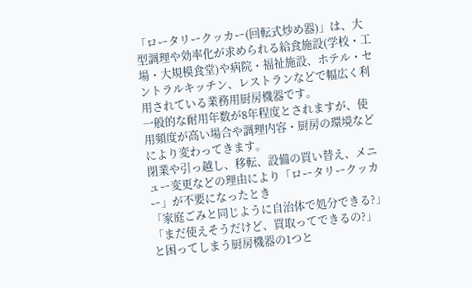「ロータリークッカー(回転式炒め器)」は、大型調理や効率化が求められる給食施設(学校・工場・大規模食堂)や病院・福祉施設、ホテル・セントラルキッチン、レストランなどで幅広く利用されている業務用厨房機器です。
一般的な耐用年数が8年程度とされますが、使用頻度が高い場合や調理内容・厨房の環境などにより変わってきます。
閉業や引っ越し、移転、設備の買い替え、メニュー変更などの理由により「ロータリークッカー」が不要になったとき
「家庭ごみと同じように自治体で処分できる?」
「まだ使えそうだけど、買取ってできるの?」
と困ってしまう厨房機器の1つと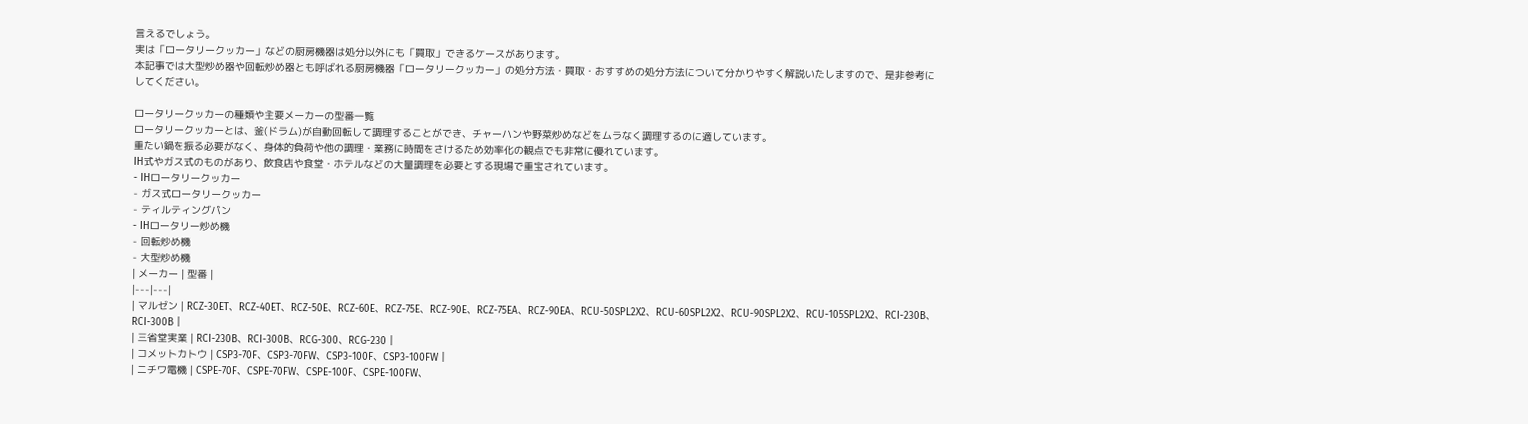言えるでしょう。
実は「ロータリークッカー」などの厨房機器は処分以外にも「買取」できるケースがあります。
本記事では大型炒め器や回転炒め器とも呼ばれる厨房機器「ロータリークッカー」の処分方法・買取・おすすめの処分方法について分かりやすく解説いたしますので、是非参考にしてください。

ロータリークッカーの種類や主要メーカーの型番一覧
ロータリークッカーとは、釜(ドラム)が自動回転して調理することができ、チャーハンや野菜炒めなどをムラなく調理するのに適しています。
重たい鍋を振る必要がなく、身体的負荷や他の調理・業務に時間をさけるため効率化の観点でも非常に優れています。
IH式やガス式のものがあり、飲食店や食堂・ホテルなどの大量調理を必要とする現場で重宝されています。
- IHロータリークッカー
- ガス式ロータリークッカー
- ティルティングパン
- IHロータリー炒め機
- 回転炒め機
- 大型炒め機
| メーカー | 型番 |
|---|---|
| マルゼン | RCZ-30ET、RCZ-40ET、RCZ-50E、RCZ-60E、RCZ-75E、RCZ-90E、RCZ-75EA、RCZ-90EA、RCU-50SPL2X2、RCU-60SPL2X2、RCU-90SPL2X2、RCU-105SPL2X2、RCI-230B、RCI-300B |
| 三省堂実業 | RCI-230B、RCI-300B、RCG-300、RCG-230 |
| コメットカトウ | CSP3-70F、CSP3-70FW、CSP3-100F、CSP3-100FW |
| ニチワ電機 | CSPE-70F、CSPE-70FW、CSPE-100F、CSPE-100FW、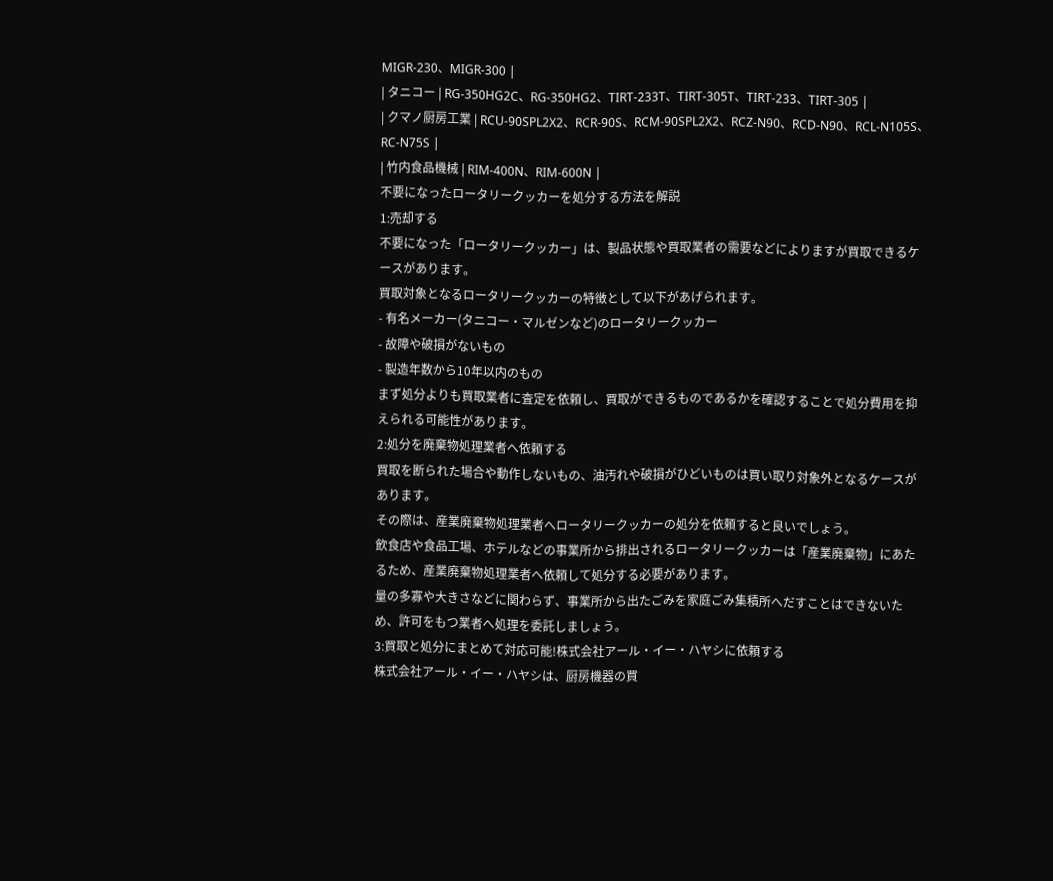MIGR-230、MIGR-300 |
| タニコー | RG-350HG2C、RG-350HG2、TIRT-233T、TIRT-305T、TIRT-233、TIRT-305 |
| クマノ厨房工業 | RCU-90SPL2X2、RCR-90S、RCM-90SPL2X2、RCZ-N90、RCD-N90、RCL-N105S、RC-N75S |
| 竹内食品機械 | RIM-400N、RIM-600N |
不要になったロータリークッカーを処分する方法を解説
1:売却する
不要になった「ロータリークッカー」は、製品状態や買取業者の需要などによりますが買取できるケースがあります。
買取対象となるロータリークッカーの特徴として以下があげられます。
- 有名メーカー(タニコー・マルゼンなど)のロータリークッカー
- 故障や破損がないもの
- 製造年数から10年以内のもの
まず処分よりも買取業者に査定を依頼し、買取ができるものであるかを確認することで処分費用を抑えられる可能性があります。
2:処分を廃棄物処理業者へ依頼する
買取を断られた場合や動作しないもの、油汚れや破損がひどいものは買い取り対象外となるケースがあります。
その際は、産業廃棄物処理業者へロータリークッカーの処分を依頼すると良いでしょう。
飲食店や食品工場、ホテルなどの事業所から排出されるロータリークッカーは「産業廃棄物」にあたるため、産業廃棄物処理業者へ依頼して処分する必要があります。
量の多寡や大きさなどに関わらず、事業所から出たごみを家庭ごみ集積所へだすことはできないため、許可をもつ業者へ処理を委託しましょう。
3:買取と処分にまとめて対応可能!株式会社アール・イー・ハヤシに依頼する
株式会社アール・イー・ハヤシは、厨房機器の買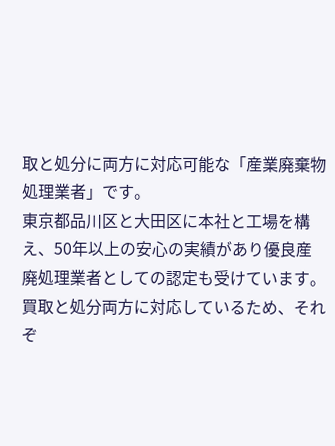取と処分に両方に対応可能な「産業廃棄物処理業者」です。
東京都品川区と大田区に本社と工場を構え、50年以上の安心の実績があり優良産廃処理業者としての認定も受けています。
買取と処分両方に対応しているため、それぞ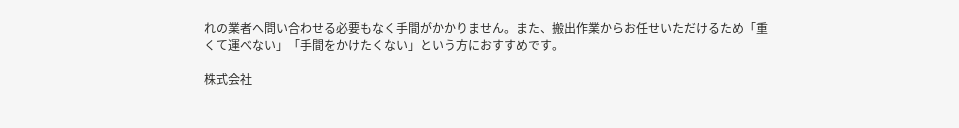れの業者へ問い合わせる必要もなく手間がかかりません。また、搬出作業からお任せいただけるため「重くて運べない」「手間をかけたくない」という方におすすめです。

株式会社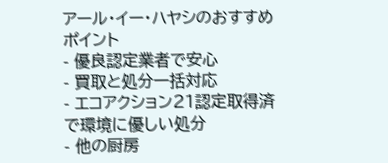アール・イー・ハヤシのおすすめポイント
- 優良認定業者で安心
- 買取と処分一括対応
- エコアクション21認定取得済で環境に優しい処分
- 他の厨房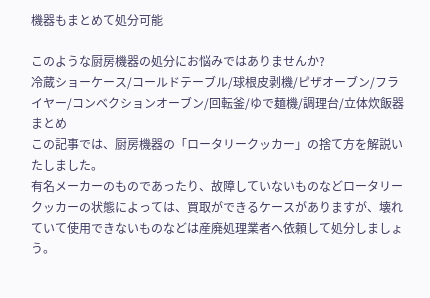機器もまとめて処分可能

このような厨房機器の処分にお悩みではありませんか?
冷蔵ショーケース/コールドテーブル/球根皮剥機/ピザオーブン/フライヤー/コンベクションオーブン/回転釜/ゆで麺機/調理台/立体炊飯器
まとめ
この記事では、厨房機器の「ロータリークッカー」の捨て方を解説いたしました。
有名メーカーのものであったり、故障していないものなどロータリークッカーの状態によっては、買取ができるケースがありますが、壊れていて使用できないものなどは産廃処理業者へ依頼して処分しましょう。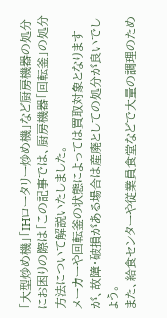「大型炒め機」「IHロータリー炒め機」など厨房機器の処分にお困りの際は「この記事では、厨房機器「回転釜」の処分方法について解説いたしました。
メーカーや回転釜の状態によっては買取対象となりますが、故障・破損がある場合は産廃としての処分が良いでしょう。
また、給食センターや従業員食堂などで大量の調理のため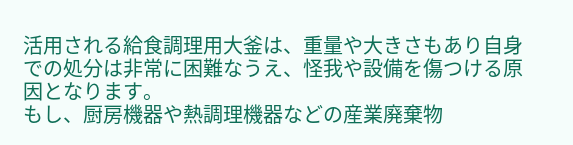活用される給食調理用大釜は、重量や大きさもあり自身での処分は非常に困難なうえ、怪我や設備を傷つける原因となります。
もし、厨房機器や熱調理機器などの産業廃棄物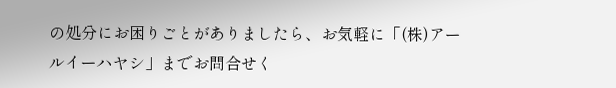の処分にお困りごとがありましたら、お気軽に「(株)アールイーハヤシ」までお問合せく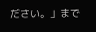ださい。」まで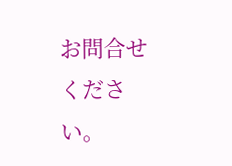お問合せください。